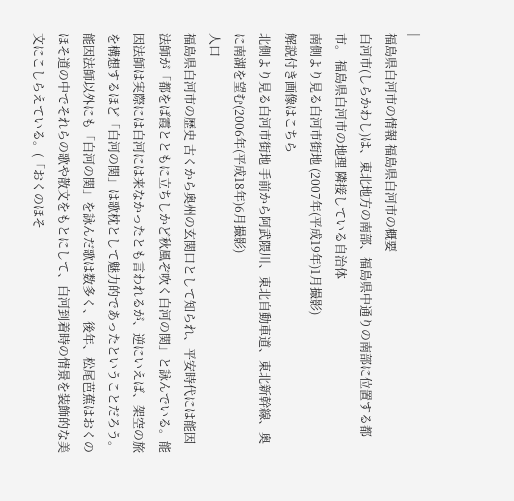|
福島県白河市の情報 福島県白河市の概要
白河市(しらかわし)は、東北地方の南部、福島県中通りの南部に位置する都市。 福島県白河市の地理 隣接している自治体
南側より見る白河市街地 (2007年(平成19年)1月撮影)
解説付き画像はこちら
北側より見る白河市街地 手前から阿武隈川、東北自動車道、東北新幹線、奥に南湖を望む(2006年(平成18年)6月撮影)
人口
福島県白河市の歴史 古くから奥州の玄関口として知られ、平安時代には能因法師が「都をば霞とともに立ちしかど秋風ぞ吹く白河の関」と詠んでいる。能因法師は実際には白河には来なかったとも言われるが、逆にいえば、架空の旅を構想するほど「白河の関」は歌枕として魅力的であったということだろう。能因法師以外にも「白河の関」を詠んだ歌は数多く、後年、松尾芭蕉はおくのほそ道の中でそれらの歌や散文をもとにして、白河到着時の情景を装飾的な美文にこしらえている。(「おくのほそ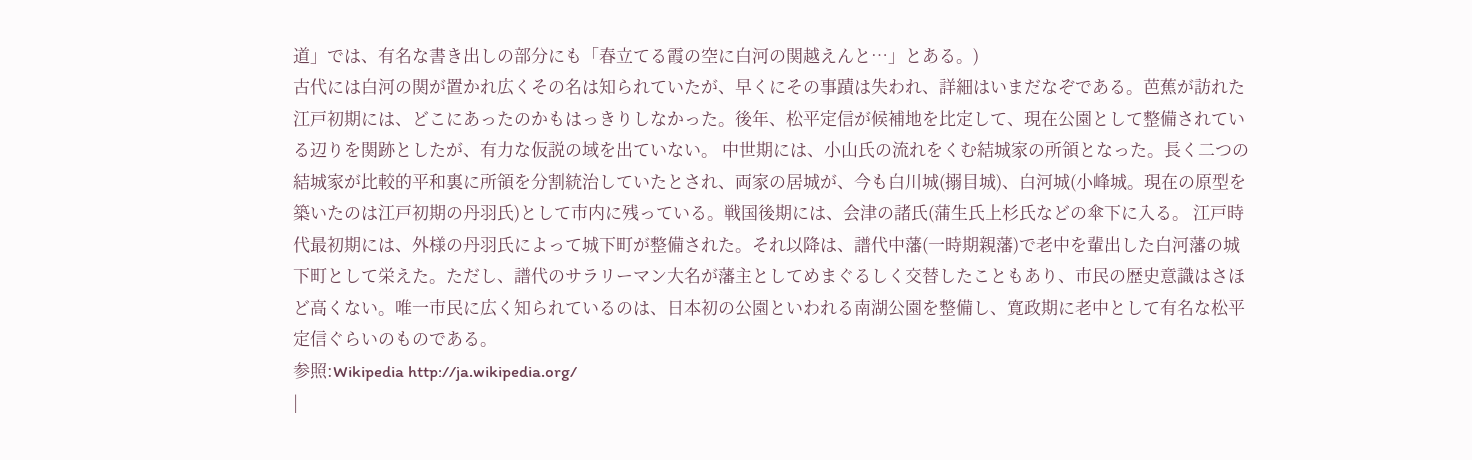道」では、有名な書き出しの部分にも「春立てる霞の空に白河の関越えんと…」とある。)
古代には白河の関が置かれ広くその名は知られていたが、早くにその事蹟は失われ、詳細はいまだなぞである。芭蕉が訪れた江戸初期には、どこにあったのかもはっきりしなかった。後年、松平定信が候補地を比定して、現在公園として整備されている辺りを関跡としたが、有力な仮説の域を出ていない。 中世期には、小山氏の流れをくむ結城家の所領となった。長く二つの結城家が比較的平和裏に所領を分割統治していたとされ、両家の居城が、今も白川城(搦目城)、白河城(小峰城。現在の原型を築いたのは江戸初期の丹羽氏)として市内に残っている。戦国後期には、会津の諸氏(蒲生氏上杉氏などの傘下に入る。 江戸時代最初期には、外様の丹羽氏によって城下町が整備された。それ以降は、譜代中藩(一時期親藩)で老中を輩出した白河藩の城下町として栄えた。ただし、譜代のサラリーマン大名が藩主としてめまぐるしく交替したこともあり、市民の歴史意識はさほど高くない。唯一市民に広く知られているのは、日本初の公園といわれる南湖公園を整備し、寛政期に老中として有名な松平定信ぐらいのものである。
参照:Wikipedia http://ja.wikipedia.org/
|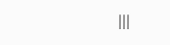|||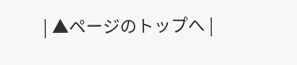| ▲ページのトップへ |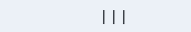|||